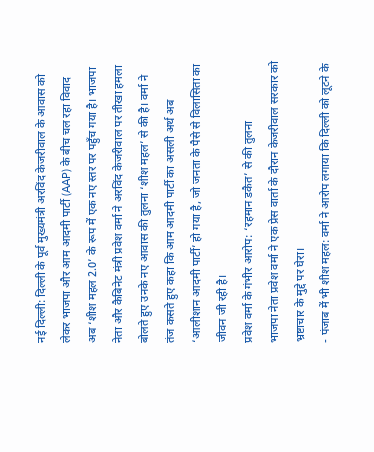नई दिल्ली: दिल्ली के पूर्व मुख्यमंत्री अरविंद केजरीवाल के आवास को लेकर भाजपा और आम आदमी पार्टी (AAP) के बीच चल रहा विवाद अब ‘शीश महल 2.0’ के रूप में एक नए स्तर पर पहुँच गया है। भाजपा नेता और कैबिनेट मंत्री प्रवेश वर्मा ने अरविंद केजरीवाल पर तीखा हमला बोलते हुए उनके नए आवास की तुलना ‘शीश महल’ से की है। वर्मा ने तंज कसते हुए कहा कि आम आदमी पार्टी का असली अर्थ अब ‘आलीशान आदमी पार्टी’ हो गया है, जो जनता के पैसे से विलासिता का जीवन जी रही है।
प्रवेश वर्मा के गंभीर आरोप: ‘रहमान डकैत’ से की तुलना
भाजपा नेता प्रवेश वर्मा ने एक प्रेस वार्ता के दौरान केजरीवाल सरकार को भ्रष्टाचार के मुद्दे पर घेरा।
- पंजाब में भी शीश महल: वर्मा ने आरोप लगाया कि दिल्ली को लूटने के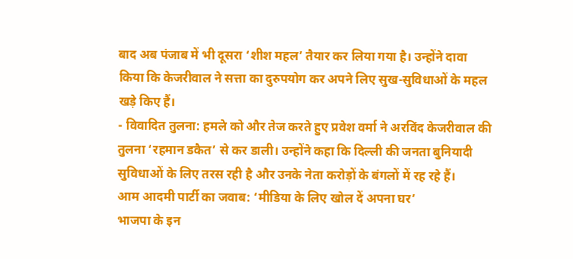बाद अब पंजाब में भी दूसरा ‘शीश महल’ तैयार कर लिया गया है। उन्होंने दावा किया कि केजरीवाल ने सत्ता का दुरुपयोग कर अपने लिए सुख-सुविधाओं के महल खड़े किए हैं।
- विवादित तुलना: हमले को और तेज करते हुए प्रवेश वर्मा ने अरविंद केजरीवाल की तुलना ‘रहमान डकैत’ से कर डाली। उन्होंने कहा कि दिल्ली की जनता बुनियादी सुविधाओं के लिए तरस रही है और उनके नेता करोड़ों के बंगलों में रह रहे हैं।
आम आदमी पार्टी का जवाब: ‘मीडिया के लिए खोल दें अपना घर’
भाजपा के इन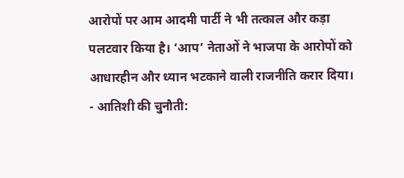आरोपों पर आम आदमी पार्टी ने भी तत्काल और कड़ा पलटवार किया है। ‘आप’ नेताओं ने भाजपा के आरोपों को आधारहीन और ध्यान भटकाने वाली राजनीति करार दिया।
- आतिशी की चुनौती: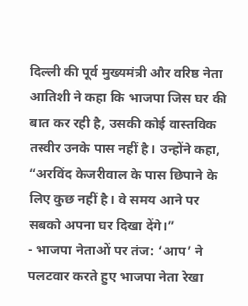दिल्ली की पूर्व मुख्यमंत्री और वरिष्ठ नेता आतिशी ने कहा कि भाजपा जिस घर की बात कर रही है, उसकी कोई वास्तविक तस्वीर उनके पास नहीं है। उन्होंने कहा, “अरविंद केजरीवाल के पास छिपाने के लिए कुछ नहीं है। वे समय आने पर सबको अपना घर दिखा देंगे।”
- भाजपा नेताओं पर तंज: ‘आप’ ने पलटवार करते हुए भाजपा नेता रेखा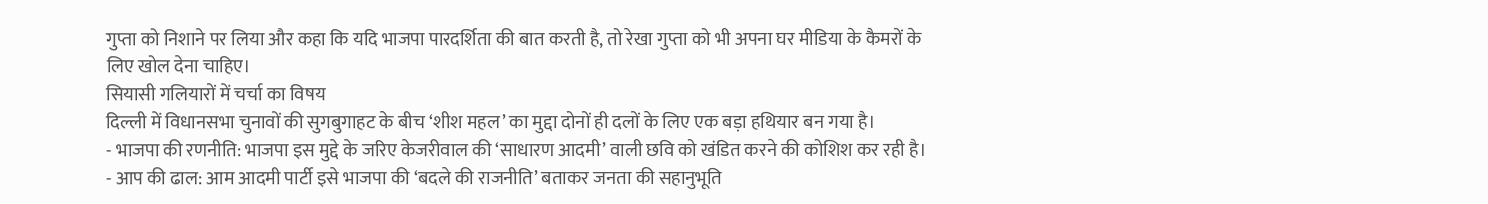गुप्ता को निशाने पर लिया और कहा कि यदि भाजपा पारदर्शिता की बात करती है, तो रेखा गुप्ता को भी अपना घर मीडिया के कैमरों के लिए खोल देना चाहिए।
सियासी गलियारों में चर्चा का विषय
दिल्ली में विधानसभा चुनावों की सुगबुगाहट के बीच ‘शीश महल’ का मुद्दा दोनों ही दलों के लिए एक बड़ा हथियार बन गया है।
- भाजपा की रणनीति: भाजपा इस मुद्दे के जरिए केजरीवाल की ‘साधारण आदमी’ वाली छवि को खंडित करने की कोशिश कर रही है।
- आप की ढाल: आम आदमी पार्टी इसे भाजपा की ‘बदले की राजनीति’ बताकर जनता की सहानुभूति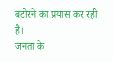बटोरने का प्रयास कर रही है।
जनता के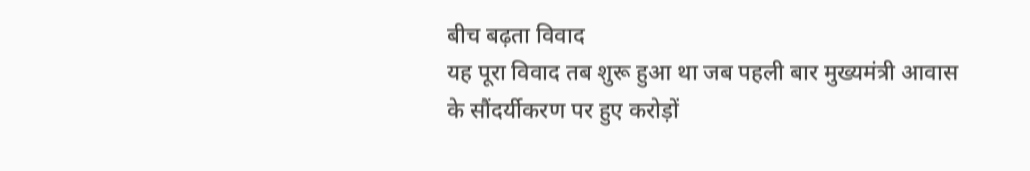बीच बढ़ता विवाद
यह पूरा विवाद तब शुरू हुआ था जब पहली बार मुख्यमंत्री आवास के सौंदर्यीकरण पर हुए करोड़ों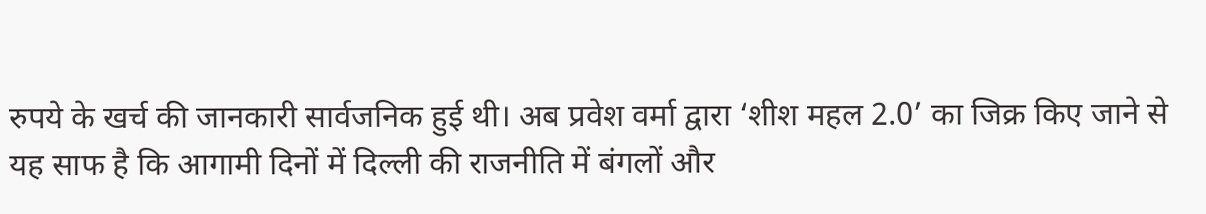रुपये के खर्च की जानकारी सार्वजनिक हुई थी। अब प्रवेश वर्मा द्वारा ‘शीश महल 2.0’ का जिक्र किए जाने से यह साफ है कि आगामी दिनों में दिल्ली की राजनीति में बंगलों और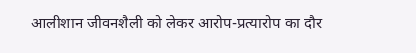आलीशान जीवनशैली को लेकर आरोप-प्रत्यारोप का दौर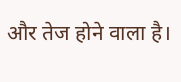और तेज होने वाला है।